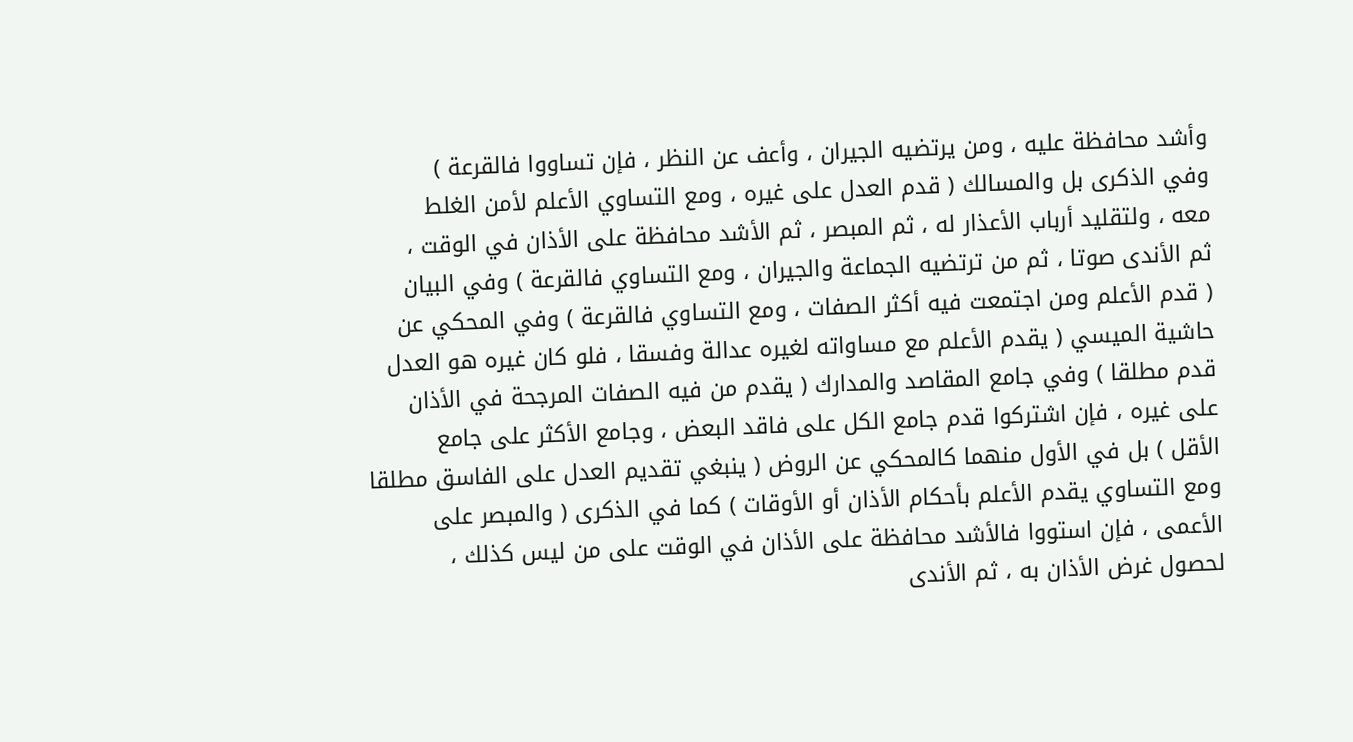وأشد محافظة عليه ، ومن يرتضيه الجيران ، وأعف عن النظر ، فإن تساووا فالقرعة )
وفي الذكرى بل والمسالك ( قدم العدل على غيره ، ومع التساوي الأعلم لأمن الغلط
معه ، ولتقليد أرباب الأعذار له ، ثم المبصر ، ثم الأشد محافظة على الأذان في الوقت ،
ثم الأندى صوتا ، ثم من ترتضيه الجماعة والجيران ، ومع التساوي فالقرعة ) وفي البيان
( قدم الأعلم ومن اجتمعت فيه أكثر الصفات ، ومع التساوي فالقرعة ) وفي المحكي عن
حاشية الميسي ( يقدم الأعلم مع مساواته لغيره عدالة وفسقا ، فلو كان غيره هو العدل
قدم مطلقا ) وفي جامع المقاصد والمدارك ( يقدم من فيه الصفات المرجحة في الأذان
على غيره ، فإن اشتركوا قدم جامع الكل على فاقد البعض ، وجامع الأكثر على جامع
الأقل ) بل في الأول منهما كالمحكي عن الروض ( ينبغي تقديم العدل على الفاسق مطلقا
ومع التساوي يقدم الأعلم بأحكام الأذان أو الأوقات ) كما في الذكرى ( والمبصر على
الأعمى ، فإن استووا فالأشد محافظة على الأذان في الوقت على من ليس كذلك ،
لحصول غرض الأذان به ، ثم الأندى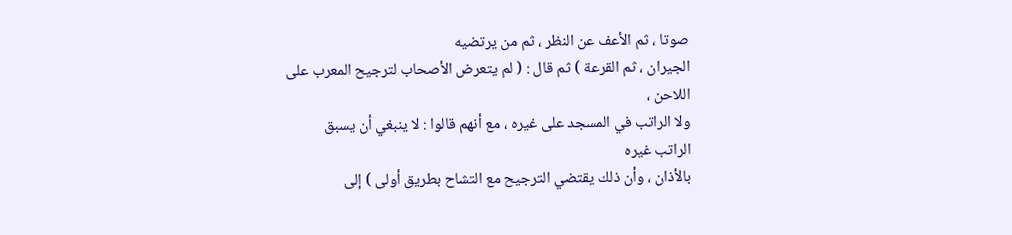صوتا ، ثم الأعف عن النظر ، ثم من يرتضيه
الجيران ، ثم القرعة ) ثم قال : ( لم يتعرض الأصحاب لترجيح المعرب على اللاحن ،
ولا الراتب في المسجد على غيره ، مع أنهم قالوا : لا ينبغي أن يسبق الراتب غيره
بالأذان ، وأن ذلك يقتضي الترجيح مع التشاح بطريق أولى ) إلى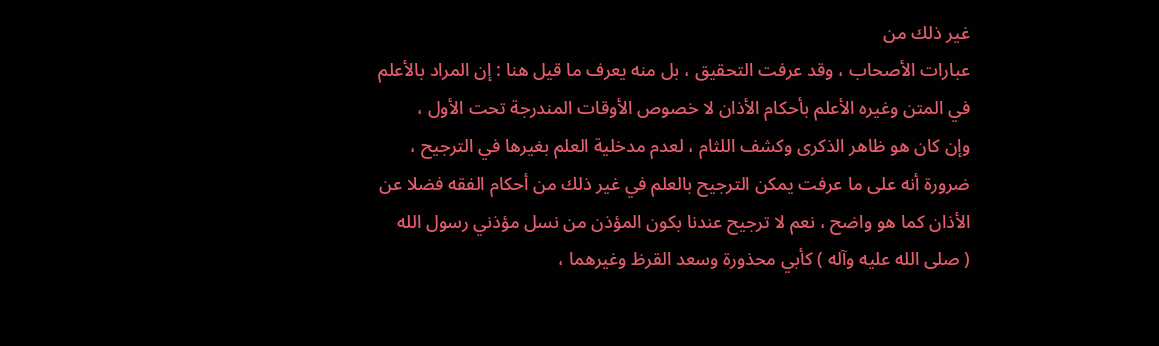غير ذلك من
عبارات الأصحاب ، وقد عرفت التحقيق ، بل منه يعرف ما قيل هنا : إن المراد بالأعلم
في المتن وغيره الأعلم بأحكام الأذان لا خصوص الأوقات المندرجة تحت الأول ،
وإن كان هو ظاهر الذكرى وكشف اللثام ، لعدم مدخلية العلم بغيرها في الترجيح ،
ضرورة أنه على ما عرفت يمكن الترجيح بالعلم في غير ذلك من أحكام الفقه فضلا عن
الأذان كما هو واضح ، نعم لا ترجيح عندنا بكون المؤذن من نسل مؤذني رسول الله
( صلى الله عليه وآله ) كأبي محذورة وسعد القرظ وغيرهما ،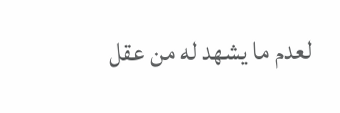لعدم ما يشهد له من عقل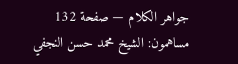جواهر الكلام — صفحة 132
مساهمون: الشيخ محمد حسن النجفي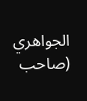الجواهري (صاحب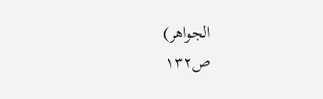الجواهر)
ص١٣٢